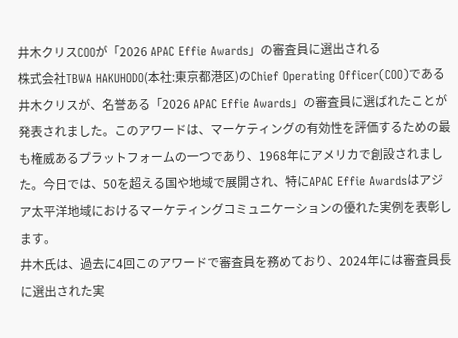井木クリスCOOが「2026 APAC Effie Awards」の審査員に選出される
株式会社TBWA HAKUHODO(本社:東京都港区)のChief Operating Officer(COO)である井木クリスが、名誉ある「2026 APAC Effie Awards」の審査員に選ばれたことが発表されました。このアワードは、マーケティングの有効性を評価するための最も権威あるプラットフォームの一つであり、1968年にアメリカで創設されました。今日では、50を超える国や地域で展開され、特にAPAC Effie Awardsはアジア太平洋地域におけるマーケティングコミュニケーションの優れた実例を表彰します。
井木氏は、過去に4回このアワードで審査員を務めており、2024年には審査員長に選出された実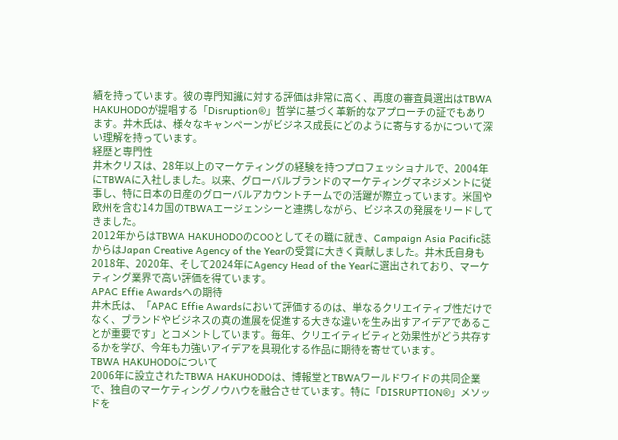績を持っています。彼の専門知識に対する評価は非常に高く、再度の審査員選出はTBWA HAKUHODOが提唱する「Disruption®」哲学に基づく革新的なアプローチの証でもあります。井木氏は、様々なキャンペーンがビジネス成長にどのように寄与するかについて深い理解を持っています。
経歴と専門性
井木クリスは、28年以上のマーケティングの経験を持つプロフェッショナルで、2004年にTBWAに入社しました。以来、グローバルブランドのマーケティングマネジメントに従事し、特に日本の日産のグローバルアカウントチームでの活躍が際立っています。米国や欧州を含む14カ国のTBWAエージェンシーと連携しながら、ビジネスの発展をリードしてきました。
2012年からはTBWA HAKUHODOのCOOとしてその職に就き、Campaign Asia Pacific誌からはJapan Creative Agency of the Yearの受賞に大きく貢献しました。井木氏自身も2018年、2020年、そして2024年にAgency Head of the Yearに選出されており、マーケティング業界で高い評価を得ています。
APAC Effie Awardsへの期待
井木氏は、「APAC Effie Awardsにおいて評価するのは、単なるクリエイティブ性だけでなく、ブランドやビジネスの真の進展を促進する大きな違いを生み出すアイデアであることが重要です」とコメントしています。毎年、クリエイティビティと効果性がどう共存するかを学び、今年も力強いアイデアを具現化する作品に期待を寄せています。
TBWA HAKUHODOについて
2006年に設立されたTBWA HAKUHODOは、博報堂とTBWAワールドワイドの共同企業で、独自のマーケティングノウハウを融合させています。特に「DISRUPTION®」メソッドを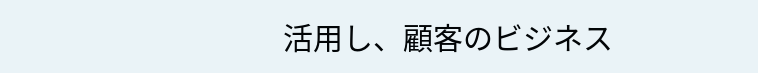活用し、顧客のビジネス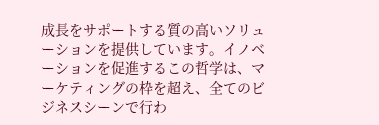成長をサポートする質の高いソリューションを提供しています。イノベーションを促進するこの哲学は、マーケティングの枠を超え、全てのビジネスシーンで行わ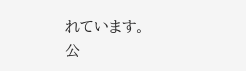れています。
公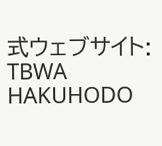式ウェブサイト:
TBWA HAKUHODO